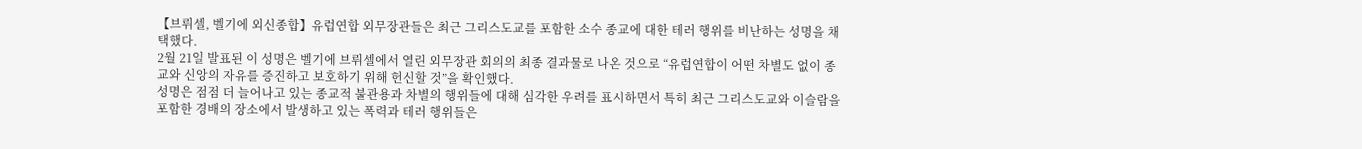【브뤼셀, 벨기에 외신종합】유럽연합 외무장관들은 최근 그리스도교를 포함한 소수 종교에 대한 테러 행위를 비난하는 성명을 채택했다.
2월 21일 발표된 이 성명은 벨기에 브뤼셀에서 열린 외무장관 회의의 최종 결과물로 나온 것으로 “유럽연합이 어떤 차별도 없이 종교와 신앙의 자유를 증진하고 보호하기 위해 헌신할 것”을 확인했다.
성명은 점점 더 늘어나고 있는 종교적 불관용과 차별의 행위들에 대해 심각한 우려를 표시하면서 특히 최근 그리스도교와 이슬람을 포함한 경배의 장소에서 발생하고 있는 폭력과 테러 행위들은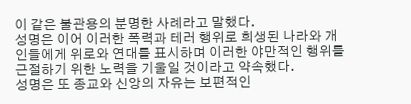이 같은 불관용의 분명한 사례라고 말했다.
성명은 이어 이러한 폭력과 테러 행위로 희생된 나라와 개인들에게 위로와 연대를 표시하며 이러한 야만적인 행위를 근절하기 위한 노력을 기울일 것이라고 약속했다.
성명은 또 종교와 신앙의 자유는 보편적인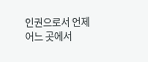인권으로서 언제 어느 곳에서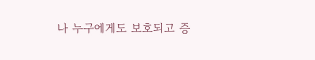나 누구에게도 보호되고 증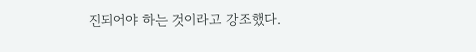진되어야 하는 것이라고 강조했다.